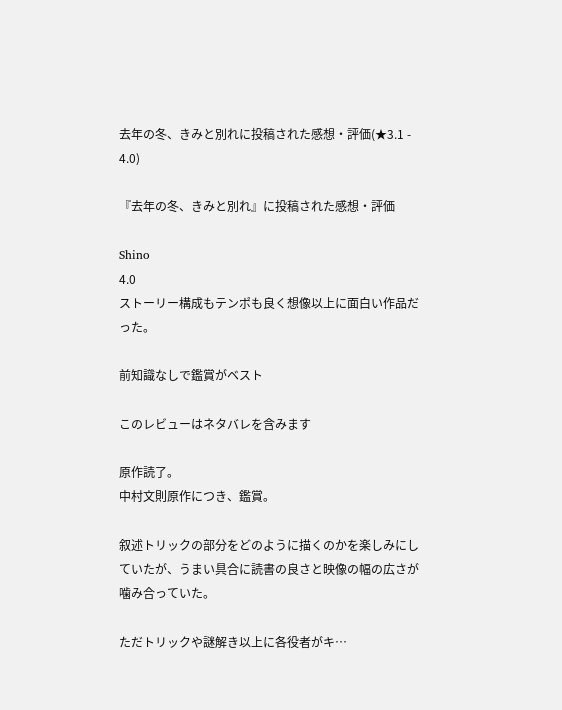去年の冬、きみと別れに投稿された感想・評価(★3.1 - 4.0)

『去年の冬、きみと別れ』に投稿された感想・評価

Shino
4.0
ストーリー構成もテンポも良く想像以上に面白い作品だった。

前知識なしで鑑賞がベスト

このレビューはネタバレを含みます

原作読了。
中村文則原作につき、鑑賞。

叙述トリックの部分をどのように描くのかを楽しみにしていたが、うまい具合に読書の良さと映像の幅の広さが噛み合っていた。

ただトリックや謎解き以上に各役者がキ…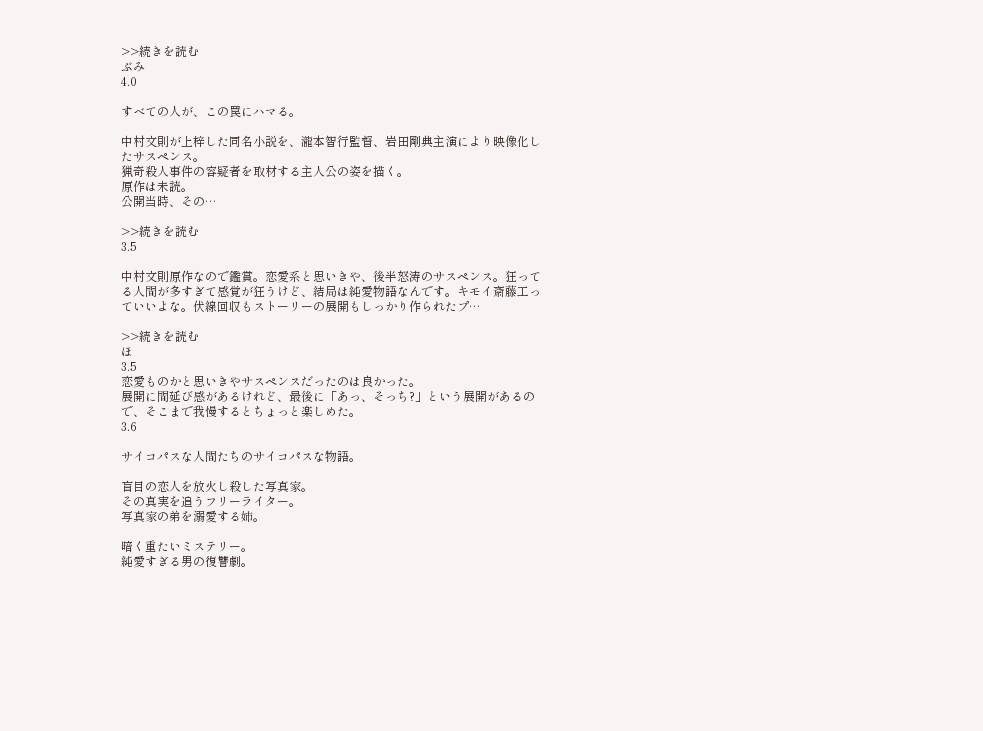>>続きを読む
ぶみ
4.0

すべての人が、この罠にハマる。

中村文則が上梓した同名小説を、瀧本智行監督、岩田剛典主演により映像化したサスペンス。
猟奇殺人事件の容疑者を取材する主人公の姿を描く。
原作は未読。
公開当時、その…

>>続きを読む
3.5

中村文則原作なので鑑賞。恋愛系と思いきや、後半怒涛のサスペンス。狂ってる人間が多すぎて感覚が狂うけど、結局は純愛物語なんです。キモイ斎藤工っていいよな。伏線回収もストーリーの展開もしっかり作られたプ…

>>続きを読む
ほ
3.5
恋愛ものかと思いきやサスペンスだったのは良かった。
展開に間延び感があるけれど、最後に「あっ、そっち?」という展開があるので、そこまで我慢するとちょっと楽しめた。
3.6

サイコパスな人間たちのサイコパスな物語。

盲目の恋人を放火し殺した写真家。
その真実を追うフリーライター。
写真家の弟を溺愛する姉。

暗く重たいミステリー。
純愛すぎる男の復讐劇。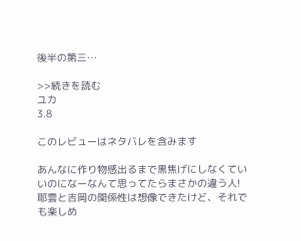後半の第三…

>>続きを読む
ユカ
3.8

このレビューはネタバレを含みます

あんなに作り物感出るまで黒焦げにしなくていいのになーなんて思ってたらまさかの違う人!
耶雲と吉岡の関係性は想像できたけど、それでも楽しめ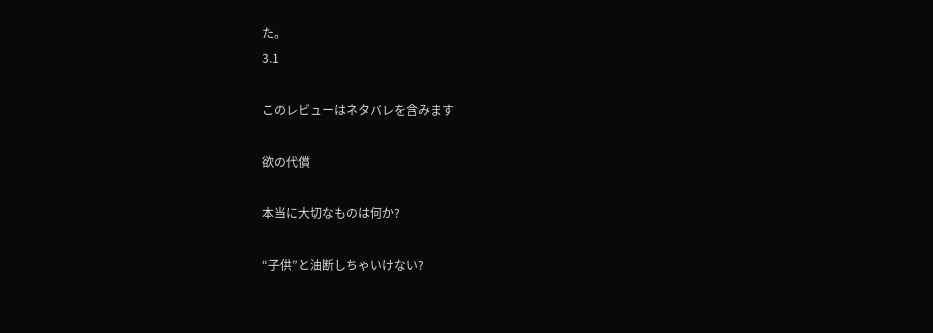た。
3.1

このレビューはネタバレを含みます

欲の代償

本当に大切なものは何か?

“子供”と油断しちゃいけない?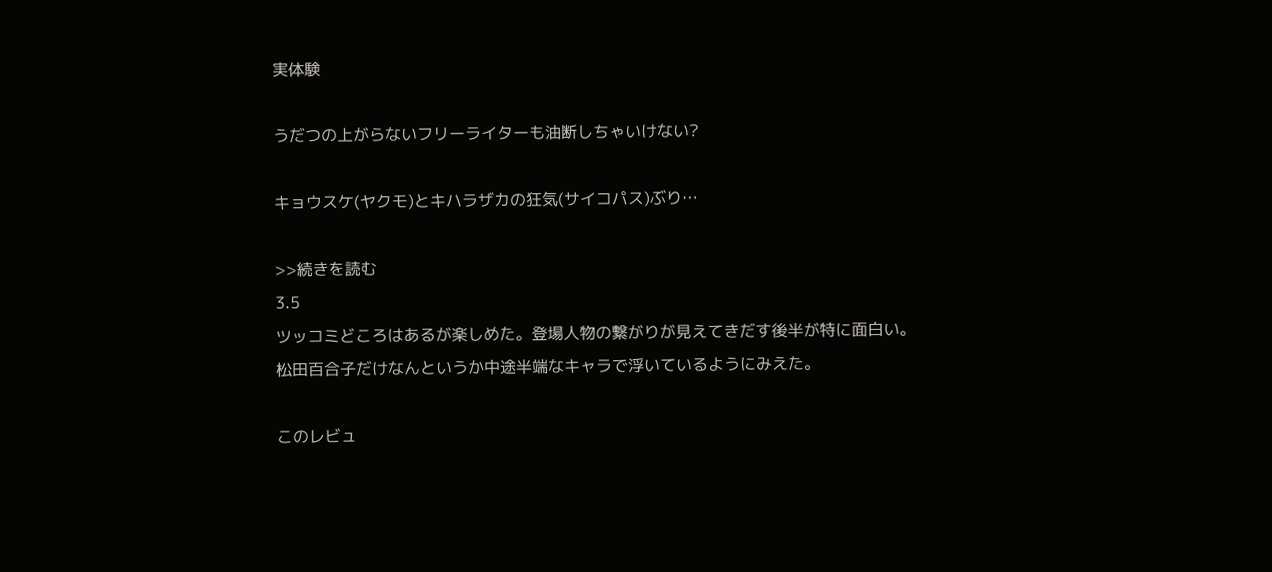実体験

うだつの上がらないフリーライターも油断しちゃいけない?

キョウスケ(ヤクモ)とキハラザカの狂気(サイコパス)ぶり…

>>続きを読む
3.5
ツッコミどころはあるが楽しめた。登場人物の繋がりが見えてきだす後半が特に面白い。
松田百合子だけなんというか中途半端なキャラで浮いているようにみえた。

このレビュ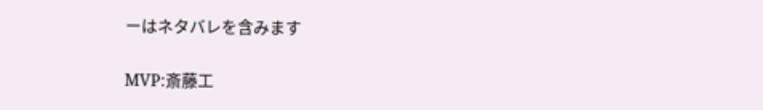ーはネタバレを含みます

MVP:斎藤工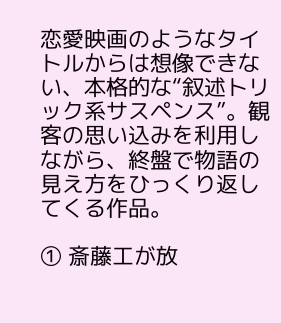恋愛映画のようなタイトルからは想像できない、本格的な“叙述トリック系サスペンス”。観客の思い込みを利用しながら、終盤で物語の見え方をひっくり返してくる作品。

① 斎藤工が放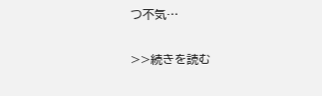つ不気…

>>続きを読む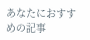あなたにおすすめの記事